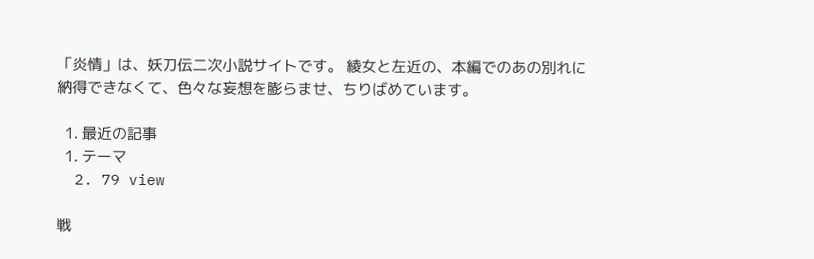「炎情」は、妖刀伝二次小説サイトです。 綾女と左近の、本編でのあの別れに納得できなくて、色々な妄想を膨らませ、ちりばめています。

  1. 最近の記事
  1. テーマ
  2. 79 view

戦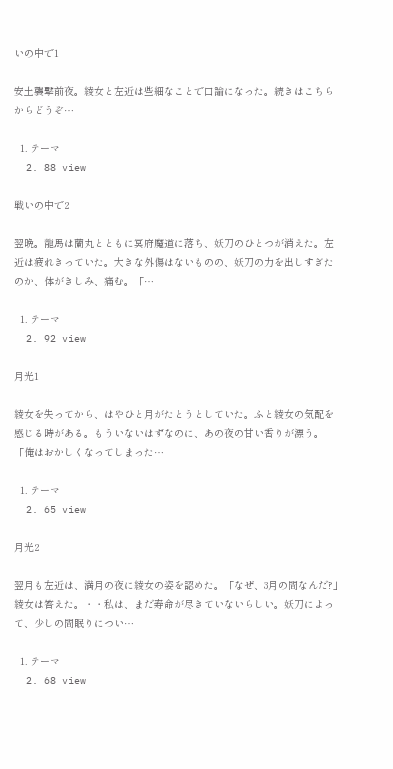いの中で1

安土襲撃前夜。綾女と左近は些細なことで口論になった。続きはこちらからどうぞ…

  1. テーマ
  2. 88 view

戦いの中で2

翌晩。龍馬は蘭丸とともに冥府魔道に落ち、妖刀のひとつが消えた。左近は疲れきっていた。大きな外傷はないものの、妖刀の力を出しすぎたのか、体がきしみ、痛む。「…

  1. テーマ
  2. 92 view

月光1

綾女を失ってから、はやひと月がたとうとしていた。ふと綾女の気配を感じる時がある。もういないはずなのに、あの夜の甘い香りが漂う。「俺はおかしくなってしまった…

  1. テーマ
  2. 65 view

月光2

翌月も左近は、満月の夜に綾女の姿を認めた。「なぜ、3月の間なんだ?」綾女は答えた。・・私は、まだ寿命が尽きていないらしい。妖刀によって、少しの間眠りについ…

  1. テーマ
  2. 68 view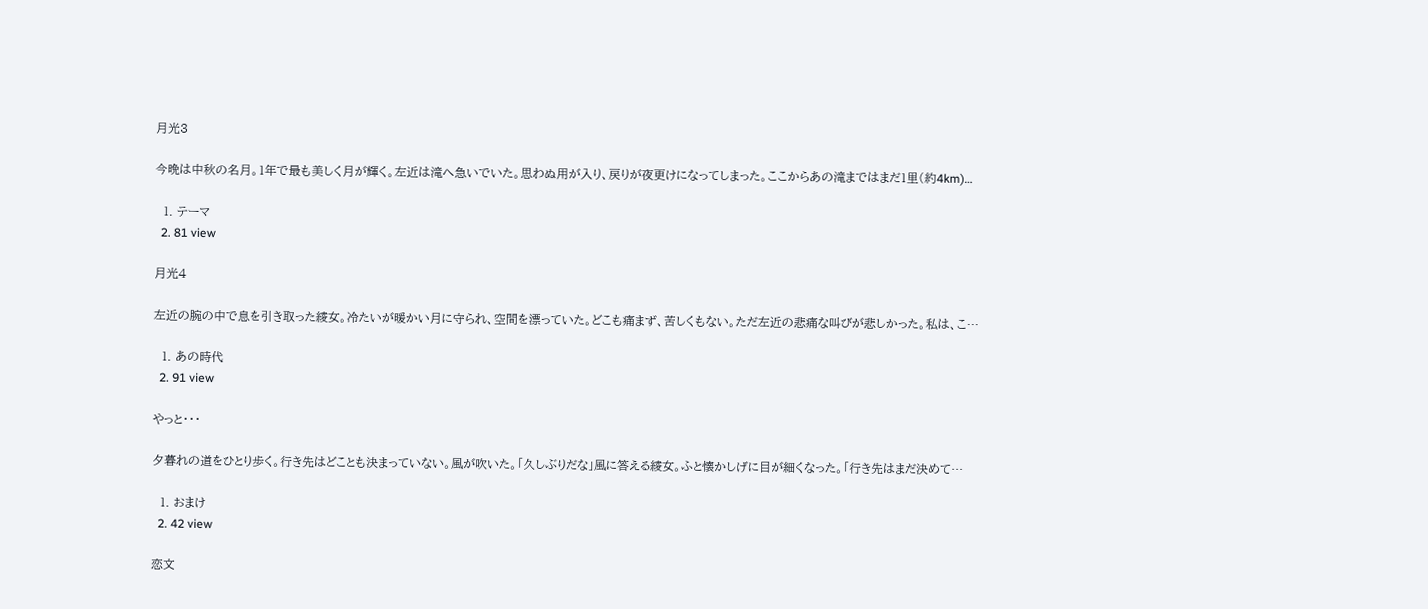月光3

今晩は中秋の名月。1年で最も美しく月が輝く。左近は滝へ急いでいた。思わぬ用が入り、戻りが夜更けになってしまった。ここからあの滝まではまだ1里(約4km)…

  1. テーマ
  2. 81 view

月光4

左近の腕の中で息を引き取った綾女。冷たいが暖かい月に守られ、空間を漂っていた。どこも痛まず、苦しくもない。ただ左近の悲痛な叫びが悲しかった。私は、こ…

  1. あの時代
  2. 91 view

やっと・・・

夕暮れの道をひとり歩く。行き先はどことも決まっていない。風が吹いた。「久しぶりだな」風に答える綾女。ふと懐かしげに目が細くなった。「行き先はまだ決めて…

  1. おまけ
  2. 42 view

恋文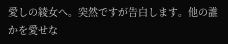愛しの綾女へ。突然ですが告白します。他の誰かを愛せな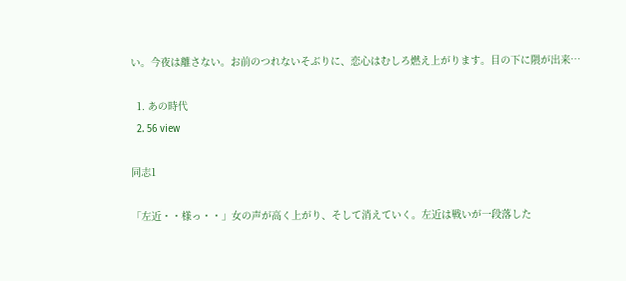い。今夜は離さない。お前のつれないそぶりに、恋心はむしろ燃え上がります。目の下に隈が出来…

  1. あの時代
  2. 56 view

同志1

「左近・・様っ・・」女の声が高く上がり、そして消えていく。左近は戦いが一段落した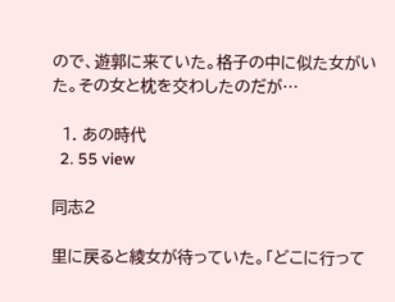ので、遊郭に来ていた。格子の中に似た女がいた。その女と枕を交わしたのだが…

  1. あの時代
  2. 55 view

同志2

里に戻ると綾女が待っていた。「どこに行って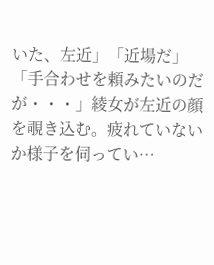いた、左近」「近場だ」「手合わせを頼みたいのだが・・・」綾女が左近の顔を覗き込む。疲れていないか様子を伺ってい…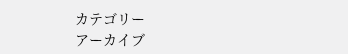カテゴリー
アーカイブ